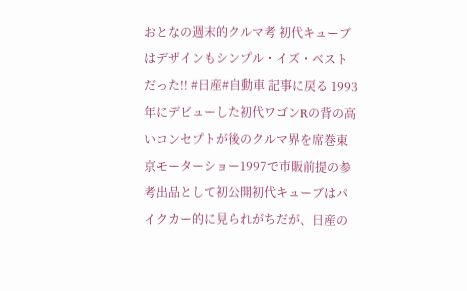おとなの週末的クルマ考 初代キューブはデザインもシンプル・イズ・ベストだった!! #日産#自動車 記事に戻る 1993年にデビューした初代ワゴンRの背の高いコンセプトが後のクルマ界を席巻東京モーターショー1997で市販前提の参考出品として初公開初代キューブはパイクカー的に見られがちだが、日産の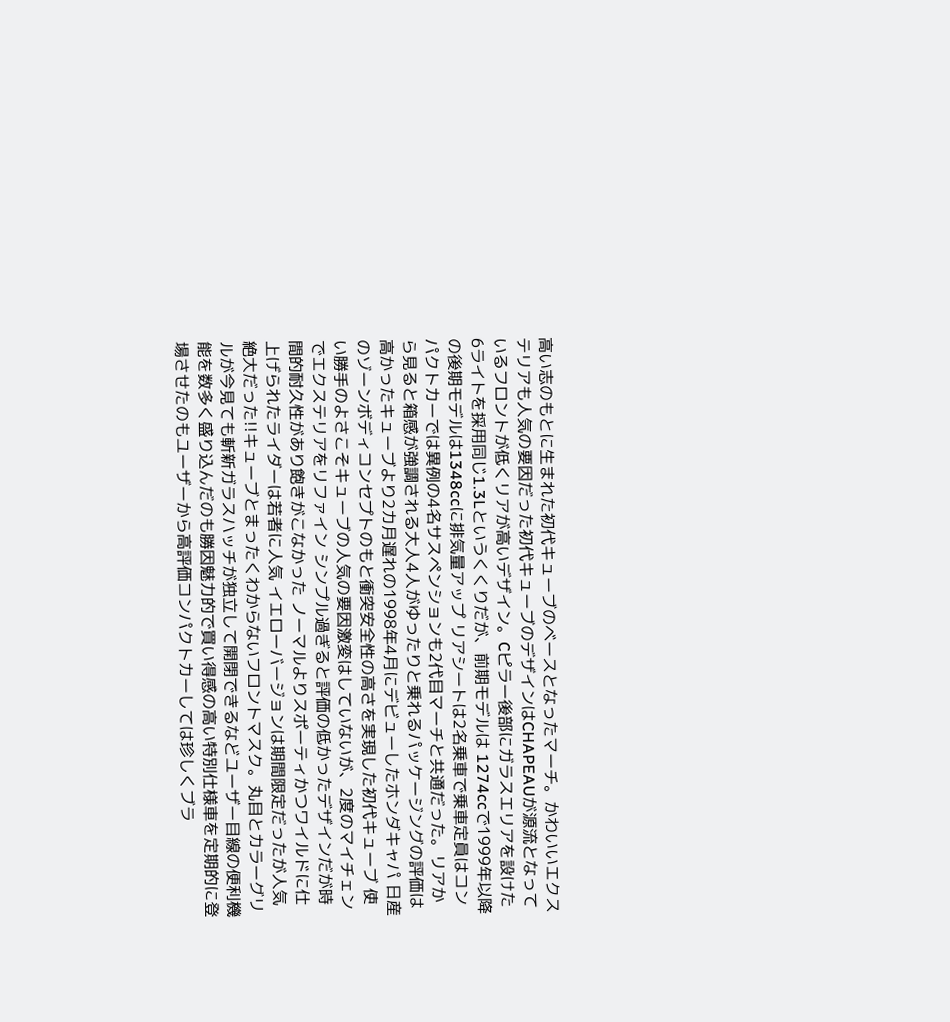高い志のもとに生まれた初代キューブのベースとなったマーチ。かわいいエクステリアも人気の要因だった初代キューブのデザインはCHAPEAUが源流となっているフロントが低くリアが高いデザイン。Cピラー後部にガラスエリアを設けた6ライトを採用同じ1.3Lというくくりだが、前期モデルは 1274ccで1999年以降の後期モデルは1348ccに排気量アップ リアシートは2名乗車で乗車定員はコンパクトカーでは異例の4名サスペンションも2代目マーチと共通だった。リアから見ると箱感が強調される大人4人がゆったりと乗れるパッケージングの評価は高かったキューブより2カ月遅れの1998年4月にデビューしたホンダキャパ 日産のゾーンボディコンセプトのもと衝突安全性の高さを実現した初代キューブ 使い勝手のよさこそキューブの人気の要因激変はしていないが、2度のマイチェンでエクステリアをリファイン シンプル過ぎると評価の低かったデザインだが時間的耐久性があり飽きがこなかった ノーマルよりスポーティかつワイルドに仕上げられたライダーは若者に人気 イエローバージョンは期間限定だったが人気絶大だった!!キューブとまったくわからないフロントマスク。丸目とカラーグリルが今見ても斬新ガラスハッチが独立して開閉できるなどユーザー目線の便利機能を数多く盛り込んだのも勝因魅力的で買い得感の高い特別仕様車を定期的に登場させたのもユーザーから高評価コンパクトカーしては珍しくブラ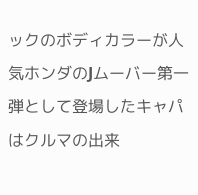ックのボディカラーが人気ホンダのJムーバー第一弾として登場したキャパはクルマの出来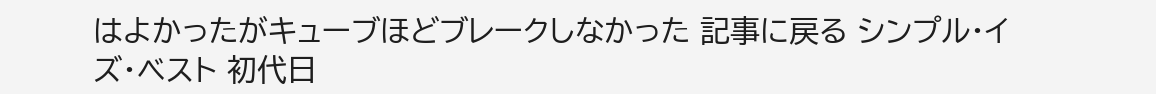はよかったがキューブほどブレークしなかった 記事に戻る シンプル・イズ・ベスト 初代日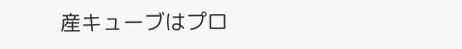産キューブはプロ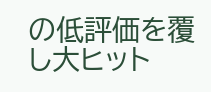の低評価を覆し大ヒット